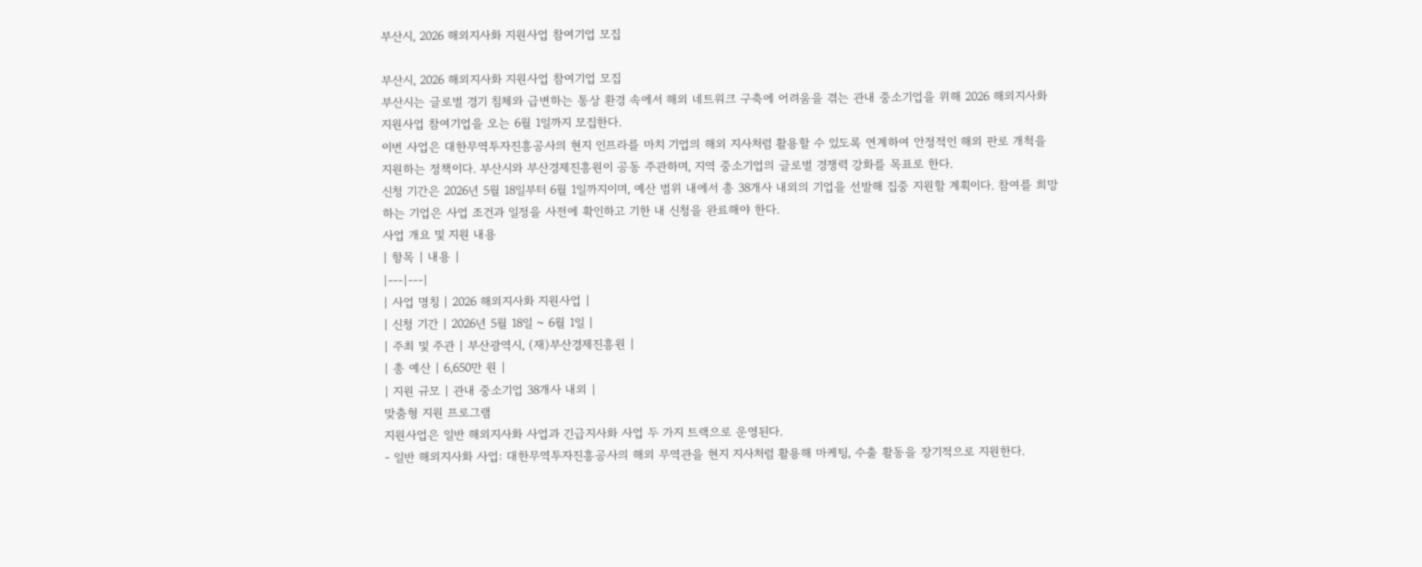부산시, 2026 해외지사화 지원사업 참여기업 모집

부산시, 2026 해외지사화 지원사업 참여기업 모집
부산시는 글로벌 경기 침체와 급변하는 통상 환경 속에서 해외 네트워크 구축에 어려움을 겪는 관내 중소기업을 위해 2026 해외지사화 지원사업 참여기업을 오는 6월 1일까지 모집한다.
이번 사업은 대한무역투자진흥공사의 현지 인프라를 마치 기업의 해외 지사처럼 활용할 수 있도록 연계하여 안정적인 해외 판로 개척을 지원하는 정책이다. 부산시와 부산경제진흥원이 공동 주관하며, 지역 중소기업의 글로벌 경쟁력 강화를 목표로 한다.
신청 기간은 2026년 5월 18일부터 6월 1일까지이며, 예산 범위 내에서 총 38개사 내외의 기업을 선발해 집중 지원할 계획이다. 참여를 희망하는 기업은 사업 조건과 일정을 사전에 확인하고 기한 내 신청을 완료해야 한다.
사업 개요 및 지원 내용
| 항목 | 내용 |
|---|---|
| 사업 명칭 | 2026 해외지사화 지원사업 |
| 신청 기간 | 2026년 5월 18일 ~ 6월 1일 |
| 주최 및 주관 | 부산광역시, (재)부산경제진흥원 |
| 총 예산 | 6,650만 원 |
| 지원 규모 | 관내 중소기업 38개사 내외 |
맞춤형 지원 프로그램
지원사업은 일반 해외지사화 사업과 긴급지사화 사업 두 가지 트랙으로 운영된다.
- 일반 해외지사화 사업: 대한무역투자진흥공사의 해외 무역관을 현지 지사처럼 활용해 마케팅, 수출 활동을 장기적으로 지원한다.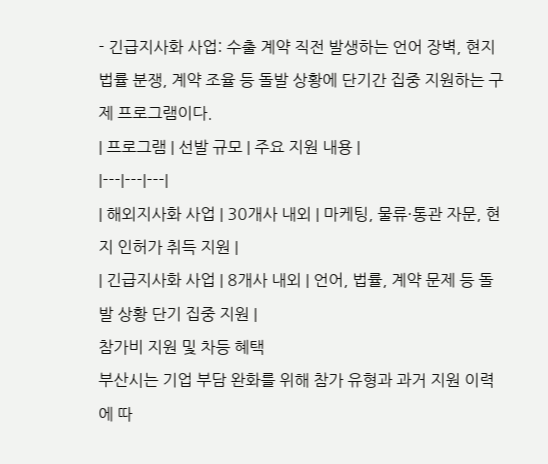- 긴급지사화 사업: 수출 계약 직전 발생하는 언어 장벽, 현지 법률 분쟁, 계약 조율 등 돌발 상황에 단기간 집중 지원하는 구제 프로그램이다.
| 프로그램 | 선발 규모 | 주요 지원 내용 |
|---|---|---|
| 해외지사화 사업 | 30개사 내외 | 마케팅, 물류·통관 자문, 현지 인허가 취득 지원 |
| 긴급지사화 사업 | 8개사 내외 | 언어, 법률, 계약 문제 등 돌발 상황 단기 집중 지원 |
참가비 지원 및 차등 혜택
부산시는 기업 부담 완화를 위해 참가 유형과 과거 지원 이력에 따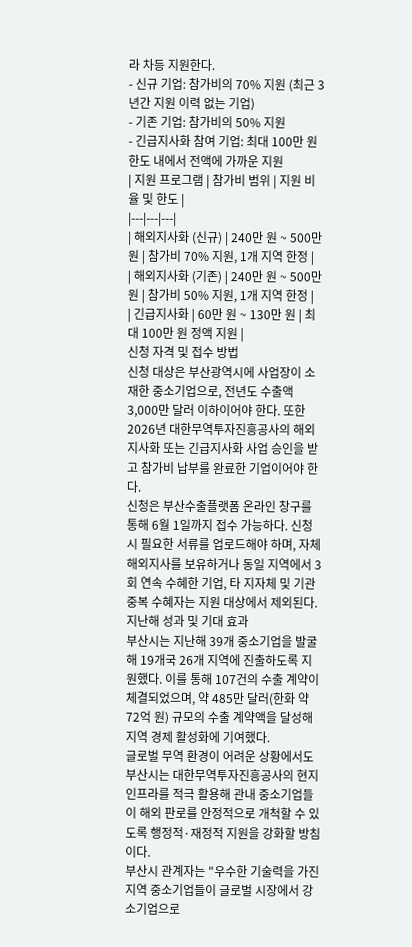라 차등 지원한다.
- 신규 기업: 참가비의 70% 지원 (최근 3년간 지원 이력 없는 기업)
- 기존 기업: 참가비의 50% 지원
- 긴급지사화 참여 기업: 최대 100만 원 한도 내에서 전액에 가까운 지원
| 지원 프로그램 | 참가비 범위 | 지원 비율 및 한도 |
|---|---|---|
| 해외지사화 (신규) | 240만 원 ~ 500만 원 | 참가비 70% 지원, 1개 지역 한정 |
| 해외지사화 (기존) | 240만 원 ~ 500만 원 | 참가비 50% 지원, 1개 지역 한정 |
| 긴급지사화 | 60만 원 ~ 130만 원 | 최대 100만 원 정액 지원 |
신청 자격 및 접수 방법
신청 대상은 부산광역시에 사업장이 소재한 중소기업으로, 전년도 수출액 3,000만 달러 이하이어야 한다. 또한 2026년 대한무역투자진흥공사의 해외지사화 또는 긴급지사화 사업 승인을 받고 참가비 납부를 완료한 기업이어야 한다.
신청은 부산수출플랫폼 온라인 창구를 통해 6월 1일까지 접수 가능하다. 신청 시 필요한 서류를 업로드해야 하며, 자체 해외지사를 보유하거나 동일 지역에서 3회 연속 수혜한 기업, 타 지자체 및 기관 중복 수혜자는 지원 대상에서 제외된다.
지난해 성과 및 기대 효과
부산시는 지난해 39개 중소기업을 발굴해 19개국 26개 지역에 진출하도록 지원했다. 이를 통해 107건의 수출 계약이 체결되었으며, 약 485만 달러(한화 약 72억 원) 규모의 수출 계약액을 달성해 지역 경제 활성화에 기여했다.
글로벌 무역 환경이 어려운 상황에서도 부산시는 대한무역투자진흥공사의 현지 인프라를 적극 활용해 관내 중소기업들이 해외 판로를 안정적으로 개척할 수 있도록 행정적·재정적 지원을 강화할 방침이다.
부산시 관계자는 "우수한 기술력을 가진 지역 중소기업들이 글로벌 시장에서 강소기업으로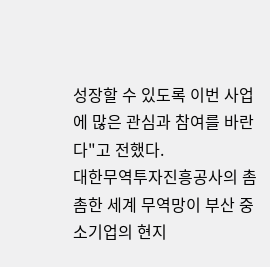성장할 수 있도록 이번 사업에 많은 관심과 참여를 바란다"고 전했다.
대한무역투자진흥공사의 촘촘한 세계 무역망이 부산 중소기업의 현지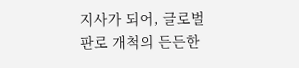지사가 되어, 글로벌 판로 개척의 든든한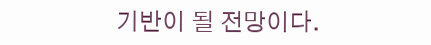기반이 될 전망이다.